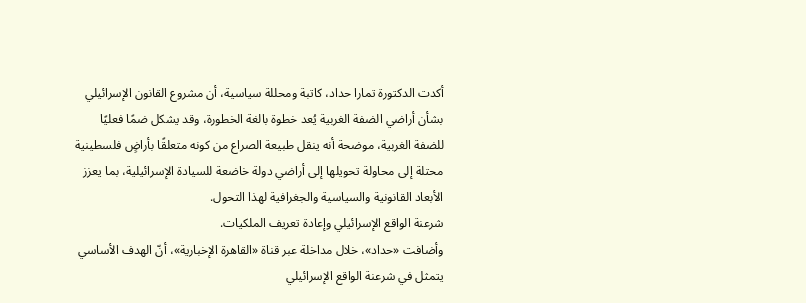أكدت الدكتورة تمارا حداد، كاتبة ومحللة سياسية، أن مشروع القانون الإسرائيلي بشأن أراضي الضفة الغربية يُعد خطوة بالغة الخطورة، وقد يشكل ضمًا فعليًا للضفة الغربية، موضحة أنه ينقل طبيعة الصراع من كونه متعلقًا بأراضٍ فلسطينية محتلة إلى محاولة تحويلها إلى أراضي دولة خاضعة للسيادة الإسرائيلية، بما يعزز الأبعاد القانونية والسياسية والجغرافية لهذا التحول.
شرعنة الواقع الإسرائيلي وإعادة تعريف الملكيات.
وأضافت «حداد»، خلال مداخلة عبر قناة «القاهرة الإخبارية»، أنّ الهدف الأساسي يتمثل في شرعنة الواقع الإسرائيلي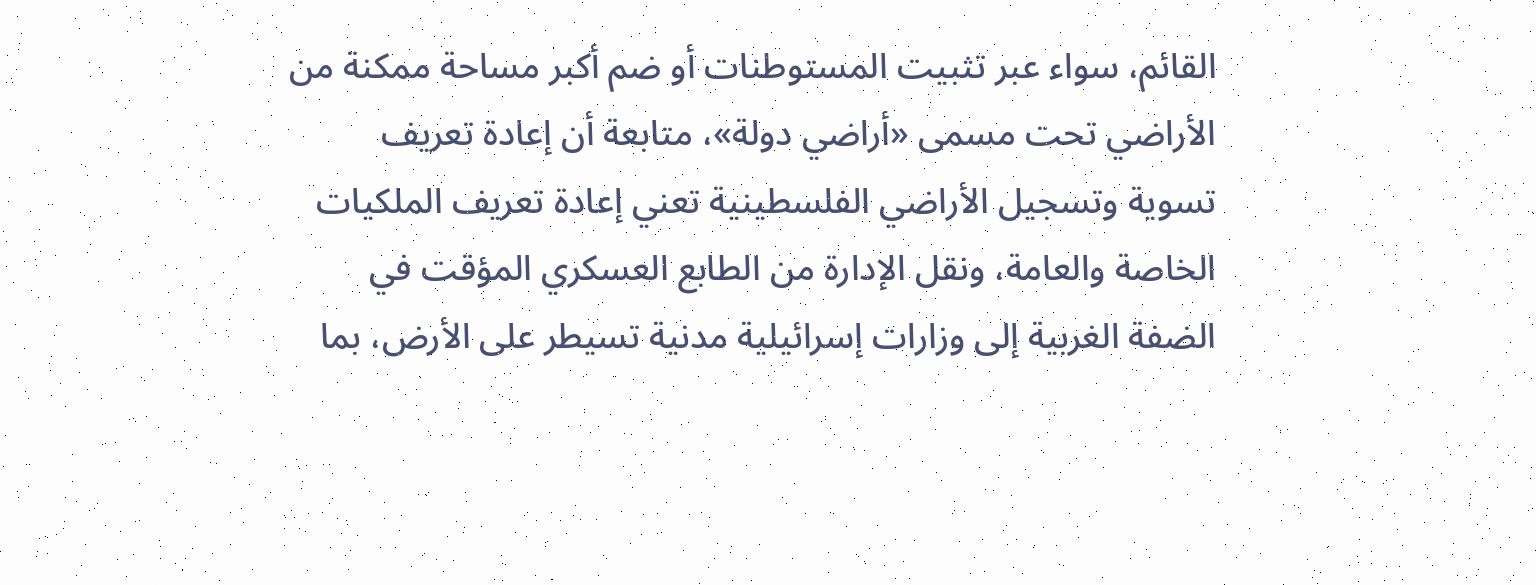القائم، سواء عبر تثبيت المستوطنات أو ضم أكبر مساحة ممكنة من الأراضي تحت مسمى «أراضي دولة»، متابعة أن إعادة تعريف تسوية وتسجيل الأراضي الفلسطينية تعني إعادة تعريف الملكيات الخاصة والعامة، ونقل الإدارة من الطابع العسكري المؤقت في الضفة الغربية إلى وزارات إسرائيلية مدنية تسيطر على الأرض، بما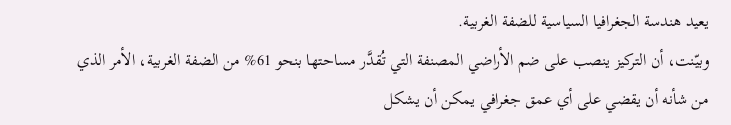يعيد هندسة الجغرافيا السياسية للضفة الغربية.
وبيّنت، أن التركيز ينصب على ضم الأراضي المصنفة التي تُقدَّر مساحتها بنحو 61% من الضفة الغربية، الأمر الذي من شأنه أن يقضي على أي عمق جغرافي يمكن أن يشكل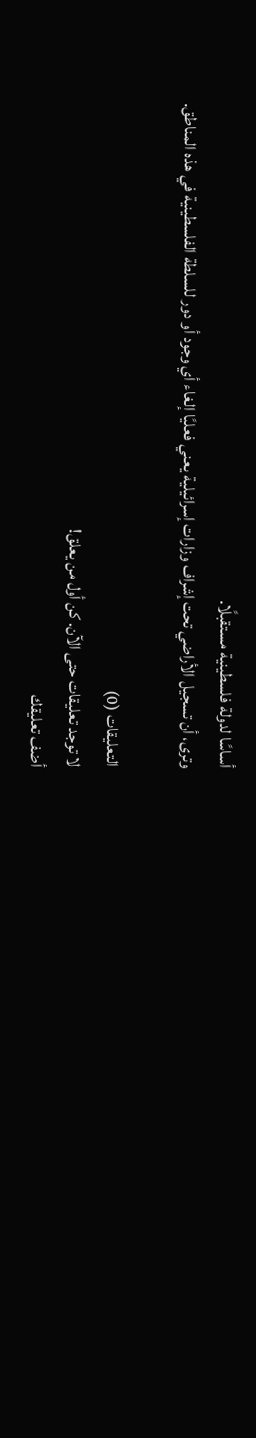أساسًا لدولة فلسطينية مستقبلًا.
وترى، أن تسجيل الأراضي تحت إشراف وزارات إسرائيلية يعني فعليًا إلغاء أي وجود أو دور للسلطة الفلسطينية في هذه المناطق.

التعليقات (0)
لا توجد تعليقات حتى الآن. كن أول من يعلق!
أضف تعليقك